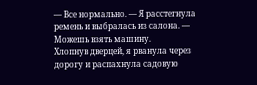— Все нормально. — Я расстегнула ремень и выбралась из салона. — Можешь взять машину.
Хлопнув дверцей, я рванула через дорогу и распахнула садовую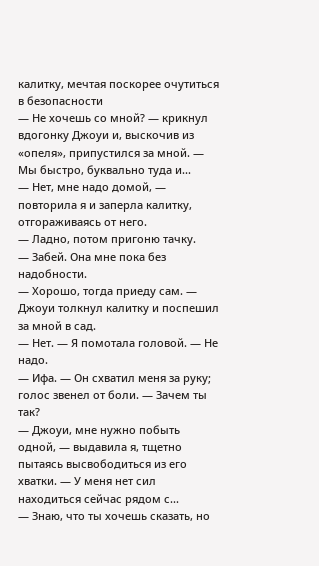калитку, мечтая поскорее очутиться в безопасности
— Не хочешь со мной? — крикнул вдогонку Джоуи и, выскочив из «опеля», припустился за мной. — Мы быстро, буквально туда и...
— Нет, мне надо домой, — повторила я и заперла калитку, отгораживаясь от него.
— Ладно, потом пригоню тачку.
— Забей. Она мне пока без надобности.
— Хорошо, тогда приеду сам. — Джоуи толкнул калитку и поспешил за мной в сад.
— Нет. — Я помотала головой. — Не надо.
— Ифа. — Он схватил меня за руку; голос звенел от боли. — Зачем ты так?
— Джоуи, мне нужно побыть одной, — выдавила я, тщетно пытаясь высвободиться из его хватки. — У меня нет сил находиться сейчас рядом с...
— Знаю, что ты хочешь сказать, но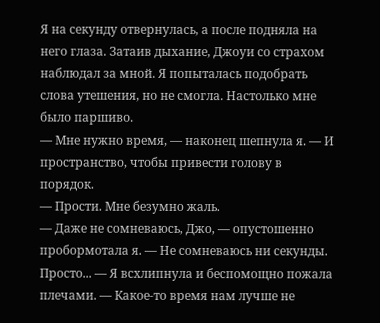Я на секунду отвернулась, а после подняла на него глаза. Затаив дыхание, Джоуи со страхом наблюдал за мной. Я попыталась подобрать слова утешения, но не смогла. Настолько мне было паршиво.
— Мне нужно время, — наконец шепнула я. — И пространство, чтобы привести голову в порядок.
— Прости. Мне безумно жаль.
— Даже не сомневаюсь, Джо, — опустошенно пробормотала я. — Не сомневаюсь ни секунды. Просто... — Я всхлипнула и беспомощно пожала плечами. — Какое-то время нам лучше не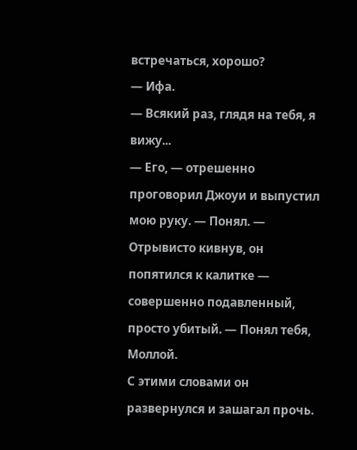встречаться, хорошо?
— Ифа.
— Всякий раз, глядя на тебя, я вижу...
— Его, — отрешенно проговорил Джоуи и выпустил мою руку. — Понял. — Отрывисто кивнув, он попятился к калитке — совершенно подавленный, просто убитый. — Понял тебя, Моллой.
С этими словами он развернулся и зашагал прочь.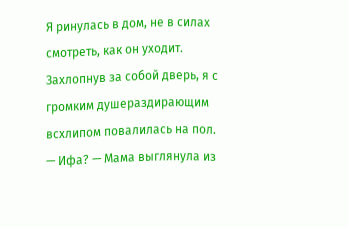Я ринулась в дом, не в силах смотреть, как он уходит. Захлопнув за собой дверь, я с громким душераздирающим всхлипом повалилась на пол.
— Ифа? — Мама выглянула из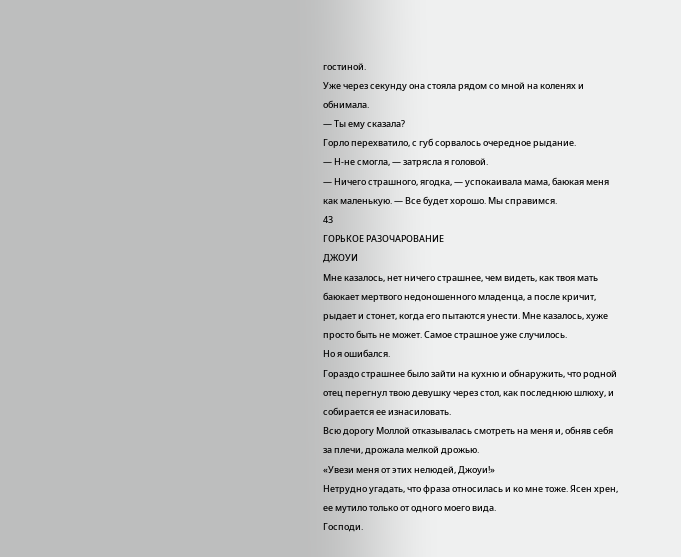гостиной.
Уже через секунду она стояла рядом со мной на коленях и обнимала.
— Ты ему сказала?
Горло перехватило, с губ сорвалось очередное рыдание.
— Н-не смогла, — затрясла я головой.
— Ничего страшного, ягодка, — успокаивала мама, баюкая меня как маленькую. — Все будет хорошо. Мы справимся.
43
ГОРЬКОЕ РАЗОЧАРОВАНИЕ
ДЖОУИ
Мне казалось, нет ничего страшнее, чем видеть, как твоя мать баюкает мертвого недоношенного младенца, а после кричит, рыдает и стонет, когда его пытаются унести. Мне казалось, хуже просто быть не может. Самое страшное уже случилось.
Но я ошибался.
Гораздо страшнее было зайти на кухню и обнаружить, что родной отец перегнул твою девушку через стол, как последнюю шлюху, и собирается ее изнасиловать.
Всю дорогу Моллой отказывалась смотреть на меня и, обняв себя за плечи, дрожала мелкой дрожью.
«Увези меня от этих нелюдей, Джоуи!»
Нетрудно угадать, что фраза относилась и ко мне тоже. Ясен хрен, ее мутило только от одного моего вида.
Господи.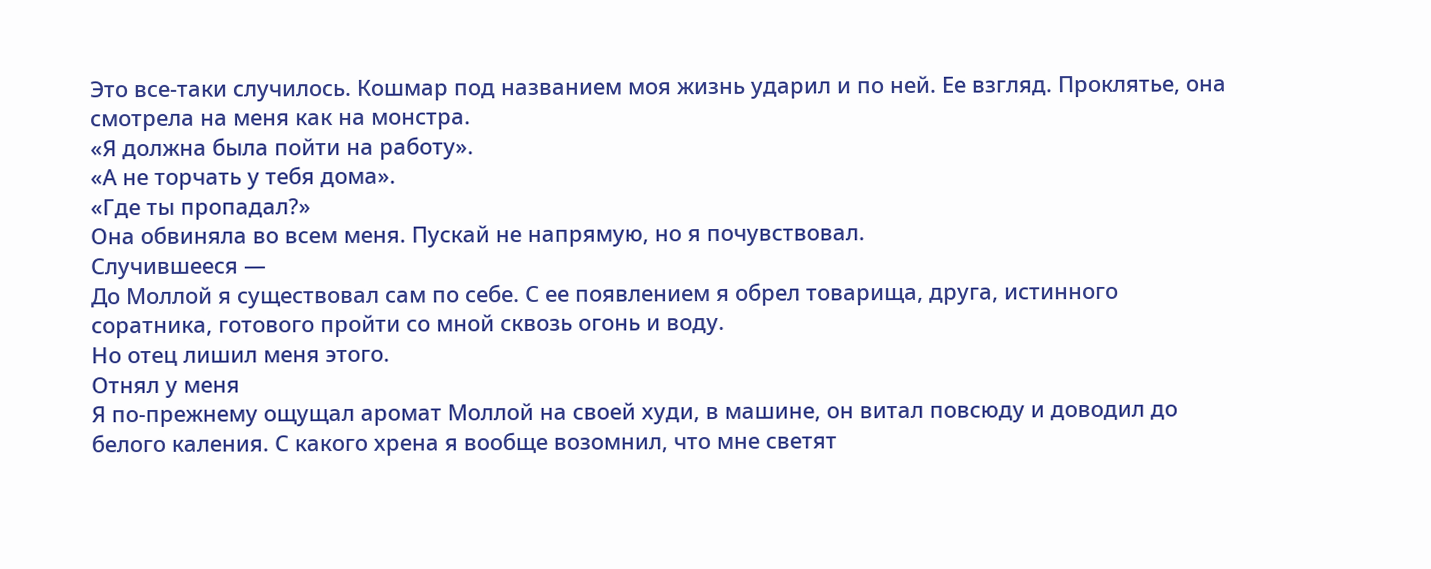Это все-таки случилось. Кошмар под названием моя жизнь ударил и по ней. Ее взгляд. Проклятье, она смотрела на меня как на монстра.
«Я должна была пойти на работу».
«А не торчать у тебя дома».
«Где ты пропадал?»
Она обвиняла во всем меня. Пускай не напрямую, но я почувствовал.
Случившееся —
До Моллой я существовал сам по себе. С ее появлением я обрел товарища, друга, истинного соратника, готового пройти со мной сквозь огонь и воду.
Но отец лишил меня этого.
Отнял у меня
Я по-прежнему ощущал аромат Моллой на своей худи, в машине, он витал повсюду и доводил до белого каления. С какого хрена я вообще возомнил, что мне светят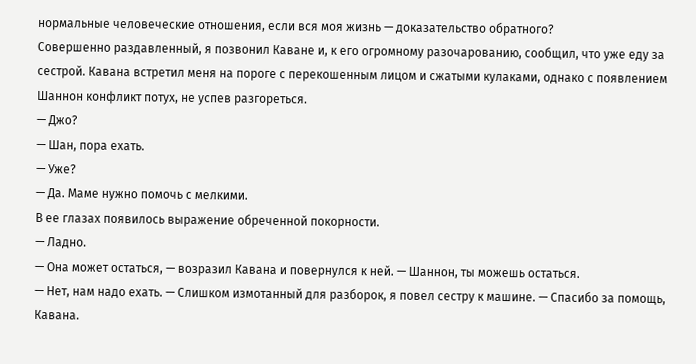нормальные человеческие отношения, если вся моя жизнь — доказательство обратного?
Совершенно раздавленный, я позвонил Каване и, к его огромному разочарованию, сообщил, что уже еду за сестрой. Кавана встретил меня на пороге с перекошенным лицом и сжатыми кулаками, однако с появлением Шаннон конфликт потух, не успев разгореться.
— Джо?
— Шан, пора ехать.
— Уже?
— Да. Маме нужно помочь с мелкими.
В ее глазах появилось выражение обреченной покорности.
— Ладно.
— Она может остаться, — возразил Кавана и повернулся к ней. — Шаннон, ты можешь остаться.
— Нет, нам надо ехать. — Слишком измотанный для разборок, я повел сестру к машине. — Спасибо за помощь, Кавана.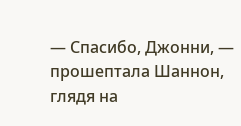— Спасибо, Джонни, — прошептала Шаннон, глядя на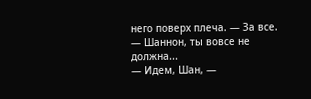него поверх плеча. — За все.
— Шаннон, ты вовсе не должна...
— Идем, Шан, —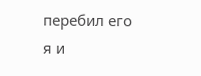перебил его я и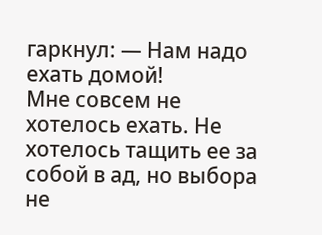гаркнул: — Нам надо ехать домой!
Мне совсем не хотелось ехать. Не хотелось тащить ее за собой в ад, но выбора не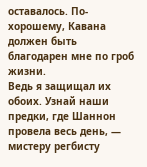оставалось. По-хорошему, Кавана должен быть благодарен мне по гроб жизни.
Ведь я защищал их обоих. Узнай наши предки, где Шаннон провела весь день, — мистеру регбисту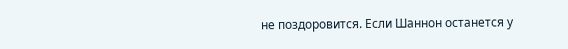не поздоровится. Если Шаннон останется у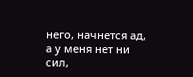него, начнется ад, а у меня нет ни сил,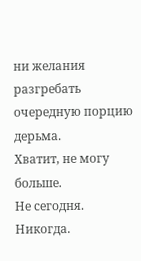ни желания разгребать очередную порцию дерьма.
Хватит, не могу больше.
Не сегодня.
Никогда.